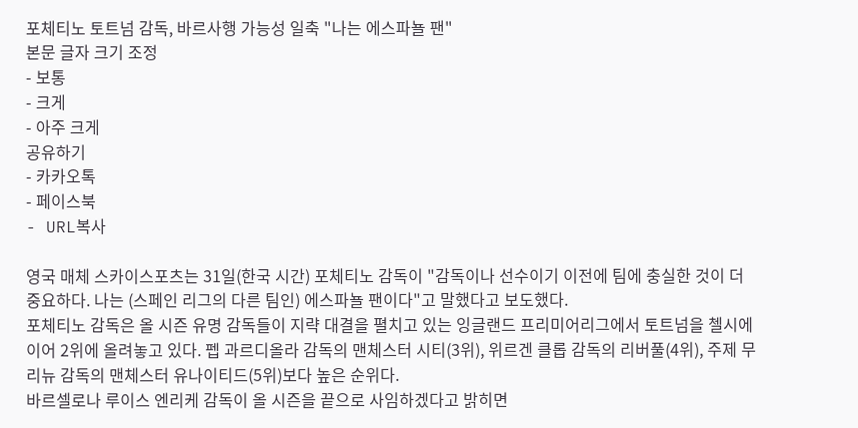포체티노 토트넘 감독, 바르사행 가능성 일축 "나는 에스파뇰 팬"
본문 글자 크기 조정
- 보통
- 크게
- 아주 크게
공유하기
- 카카오톡
- 페이스북
- URL복사

영국 매체 스카이스포츠는 31일(한국 시간) 포체티노 감독이 "감독이나 선수이기 이전에 팀에 충실한 것이 더 중요하다. 나는 (스페인 리그의 다른 팀인) 에스파뇰 팬이다"고 말했다고 보도했다.
포체티노 감독은 올 시즌 유명 감독들이 지략 대결을 펼치고 있는 잉글랜드 프리미어리그에서 토트넘을 첼시에 이어 2위에 올려놓고 있다. 펩 과르디올라 감독의 맨체스터 시티(3위), 위르겐 클롭 감독의 리버풀(4위), 주제 무리뉴 감독의 맨체스터 유나이티드(5위)보다 높은 순위다.
바르셀로나 루이스 엔리케 감독이 올 시즌을 끝으로 사임하겠다고 밝히면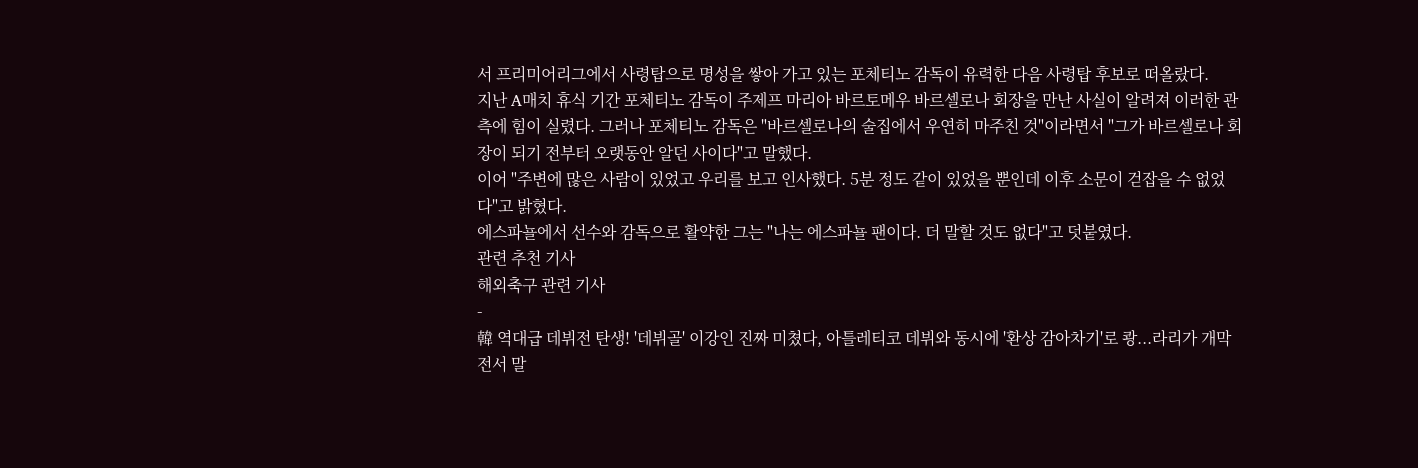서 프리미어리그에서 사령탑으로 명성을 쌓아 가고 있는 포체티노 감독이 유력한 다음 사령탑 후보로 떠올랐다.
지난 A매치 휴식 기간 포체티노 감독이 주제프 마리아 바르토메우 바르셀로나 회장을 만난 사실이 알려져 이러한 관측에 힘이 실렸다. 그러나 포체티노 감독은 "바르셀로나의 술집에서 우연히 마주친 것"이라면서 "그가 바르셀로나 회장이 되기 전부터 오랫동안 알던 사이다"고 말했다.
이어 "주변에 많은 사람이 있었고 우리를 보고 인사했다. 5분 정도 같이 있었을 뿐인데 이후 소문이 걷잡을 수 없었다"고 밝혔다.
에스파뇰에서 선수와 감독으로 활약한 그는 "나는 에스파뇰 팬이다. 더 말할 것도 없다"고 덧붙였다.
관련 추천 기사
해외축구 관련 기사
-
韓 역대급 데뷔전 탄생! '데뷔골' 이강인 진짜 미쳤다, 아틀레티코 데뷔와 동시에 '환상 감아차기'로 쾅...라리가 개막전서 말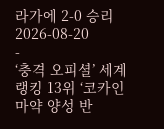라가에 2-0 승리
2026-08-20
-
‘충격 오피셜’ 세계랭킹 13위 ‘코카인 마약 양성 반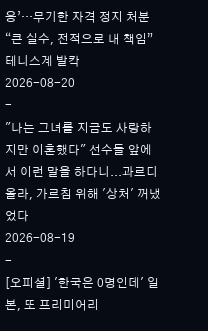응’…무기한 자격 정지 처분 “큰 실수, 전적으로 내 책임” 테니스계 발칵
2026-08-20
-
"나는 그녀를 지금도 사랑하지만 이혼했다" 선수들 앞에서 이런 말을 하다니...과르디올라, 가르침 위해 '상처' 꺼냈었다
2026-08-19
-
[오피셜] '한국은 0명인데' 일본, 또 프리미어리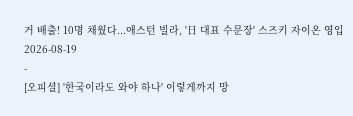거 배출! 10명 채웠다...애스턴 빌라, '日 대표 수문장' 스즈키 자이온 영입
2026-08-19
-
[오피셜] '한국이라도 와야 하나' 이렇게까지 망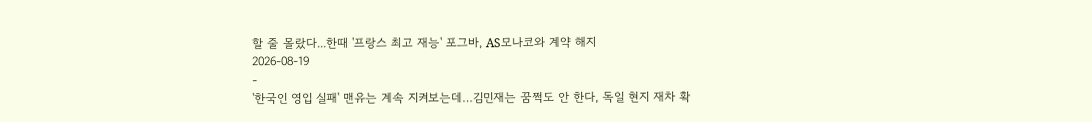할 줄 몰랐다...한때 '프랑스 최고 재능' 포그바, AS모나코와 계약 해지
2026-08-19
-
'한국인 영입 실패' 맨유는 계속 지켜보는데…김민재는 꿈쩍도 안 한다, 독일 현지 재차 확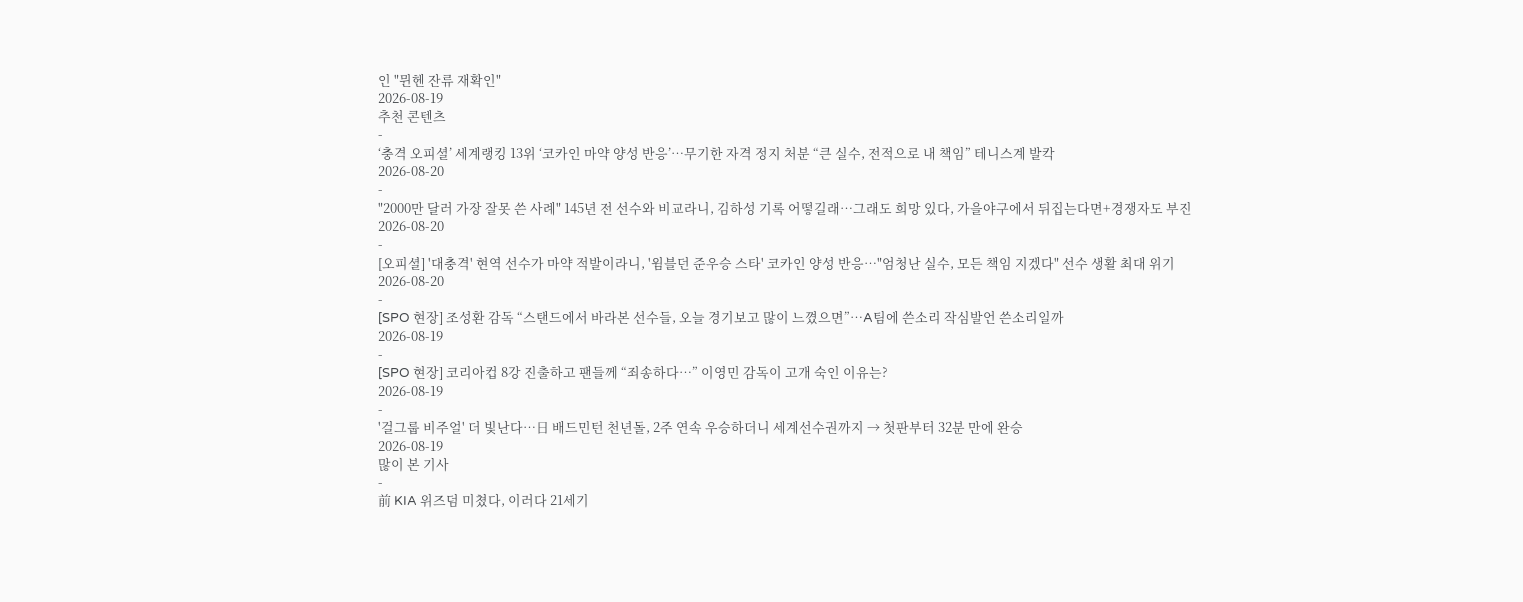인 "뮌헨 잔류 재확인"
2026-08-19
추천 콘텐츠
-
‘충격 오피셜’ 세계랭킹 13위 ‘코카인 마약 양성 반응’…무기한 자격 정지 처분 “큰 실수, 전적으로 내 책임” 테니스계 발칵
2026-08-20
-
"2000만 달러 가장 잘못 쓴 사례" 145년 전 선수와 비교라니, 김하성 기록 어떻길래…그래도 희망 있다, 가을야구에서 뒤집는다면+경쟁자도 부진
2026-08-20
-
[오피셜] '대충격' 현역 선수가 마약 적발이라니, '윔블던 준우승 스타' 코카인 양성 반응…"엄청난 실수, 모든 책임 지겠다" 선수 생활 최대 위기
2026-08-20
-
[SPO 현장] 조성환 감독 “스탠드에서 바라본 선수들, 오늘 경기보고 많이 느꼈으면”…A팀에 쓴소리 작심발언 쓴소리일까
2026-08-19
-
[SPO 현장] 코리아컵 8강 진출하고 팬들께 “죄송하다…” 이영민 감독이 고개 숙인 이유는?
2026-08-19
-
'걸그룹 비주얼' 더 빛난다…日 배드민턴 천년돌, 2주 연속 우승하더니 세계선수권까지 → 첫판부터 32분 만에 완승
2026-08-19
많이 본 기사
-
前 KIA 위즈덤 미쳤다, 이러다 21세기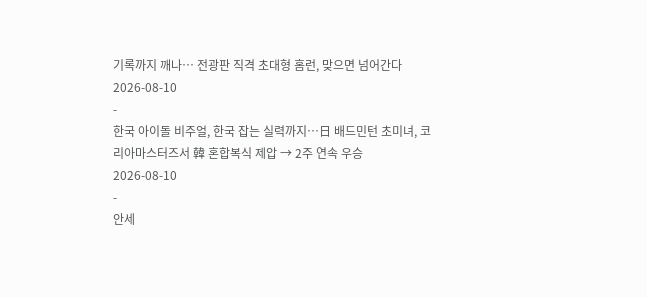기록까지 깨나… 전광판 직격 초대형 홈런, 맞으면 넘어간다
2026-08-10
-
한국 아이돌 비주얼, 한국 잡는 실력까지…日 배드민턴 초미녀, 코리아마스터즈서 韓 혼합복식 제압 → 2주 연속 우승
2026-08-10
-
안세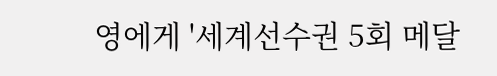영에게 '세계선수권 5회 메달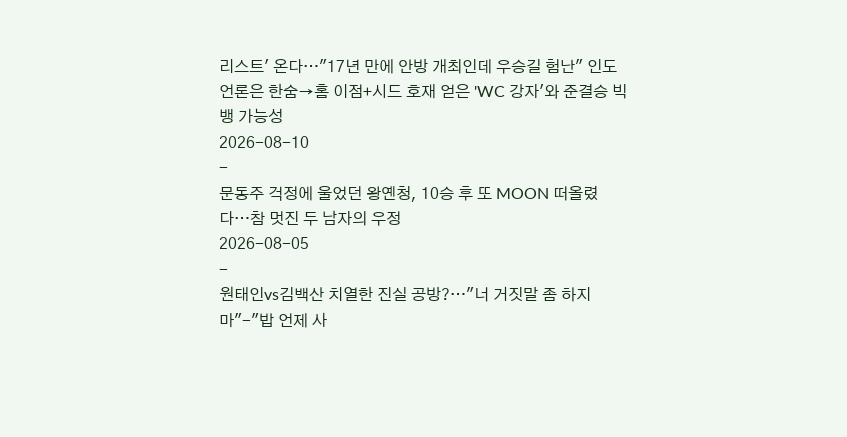리스트' 온다…"17년 만에 안방 개최인데 우승길 험난" 인도 언론은 한숨→홈 이점+시드 호재 얻은 'WC 강자'와 준결승 빅뱅 가능성
2026-08-10
-
문동주 걱정에 울었던 왕옌청, 10승 후 또 MOON 떠올렸다…참 멋진 두 남자의 우정
2026-08-05
-
원태인vs김백산 치열한 진실 공방?…"너 거짓말 좀 하지 마"-"밥 언제 사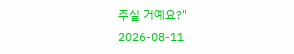주실 거예요?"
2026-08-11